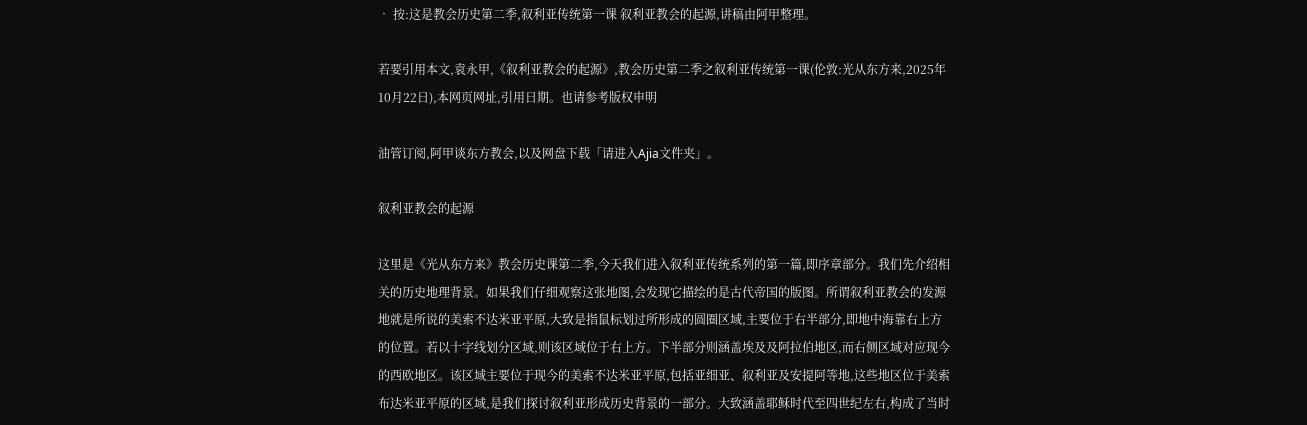• 按:这是教会历史第二季,叙利亚传统第一课 叙利亚教会的起源,讲稿由阿甲整理。

若要引用本文,袁永甲,《叙利亚教会的起源》,教会历史第二季之叙利亚传统第一课(伦敦:光从东方来,2025年10月22日),本网页网址,引用日期。也请参考版权申明

油管订阅,阿甲谈东方教会,以及网盘下载「请进入Ajia文件夹」。

叙利亚教会的起源

这里是《光从东方来》教会历史课第二季,今天我们进入叙利亚传统系列的第一篇,即序章部分。我们先介绍相关的历史地理背景。如果我们仔细观察这张地图,会发现它描绘的是古代帝国的版图。所谓叙利亚教会的发源地就是所说的美索不达米亚平原,大致是指鼠标划过所形成的圆圈区域,主要位于右半部分,即地中海靠右上方的位置。若以十字线划分区域,则该区域位于右上方。下半部分则涵盖埃及及阿拉伯地区,而右侧区域对应现今的西欧地区。该区域主要位于现今的美索不达米亚平原,包括亚细亚、叙利亚及安提阿等地,这些地区位于美索布达米亚平原的区域,是我们探讨叙利亚形成历史背景的一部分。大致涵盖耶稣时代至四世纪左右,构成了当时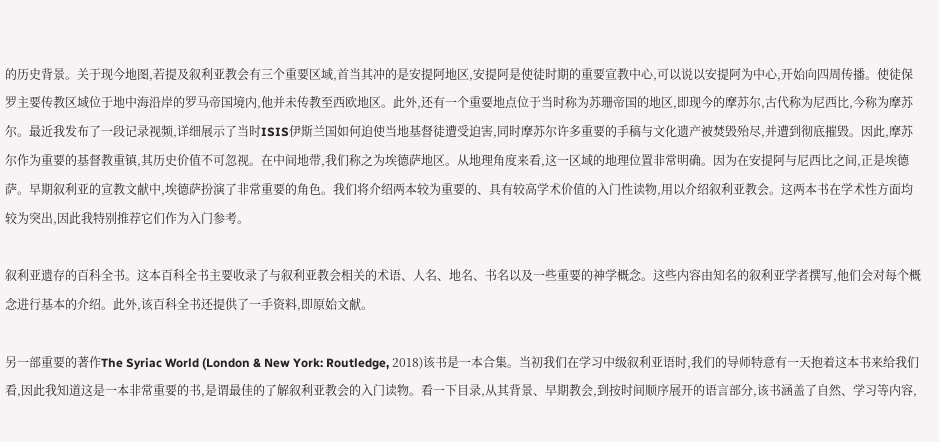的历史背景。关于现今地图,若提及叙利亚教会有三个重要区域,首当其冲的是安提阿地区,安提阿是使徒时期的重要宣教中心,可以说以安提阿为中心,开始向四周传播。使徒保罗主要传教区域位于地中海沿岸的罗马帝国境内,他并未传教至西欧地区。此外,还有一个重要地点位于当时称为苏珊帝国的地区,即现今的摩苏尔,古代称为尼西比,今称为摩苏尔。最近我发布了一段记录视频,详细展示了当时ISIS伊斯兰国如何迫使当地基督徒遭受迫害,同时摩苏尔许多重要的手稿与文化遗产被焚毁殆尽,并遭到彻底摧毁。因此,摩苏尔作为重要的基督教重镇,其历史价值不可忽视。在中间地带,我们称之为埃德萨地区。从地理角度来看,这一区域的地理位置非常明确。因为在安提阿与尼西比之间,正是埃德萨。早期叙利亚的宣教文献中,埃德萨扮演了非常重要的角色。我们将介绍两本较为重要的、具有较高学术价值的入门性读物,用以介绍叙利亚教会。这两本书在学术性方面均较为突出,因此我特别推荐它们作为入门参考。

叙利亚遗存的百科全书。这本百科全书主要收录了与叙利亚教会相关的术语、人名、地名、书名以及一些重要的神学概念。这些内容由知名的叙利亚学者撰写,他们会对每个概念进行基本的介绍。此外,该百科全书还提供了一手资料,即原始文献。

另一部重要的著作The Syriac World (London & New York: Routledge, 2018)该书是一本合集。当初我们在学习中级叙利亚语时,我们的导师特意有一天抱着这本书来给我们看,因此我知道这是一本非常重要的书,是谓最佳的了解叙利亚教会的入门读物。看一下目录,从其背景、早期教会,到按时间顺序展开的语言部分,该书涵盖了自然、学习等内容,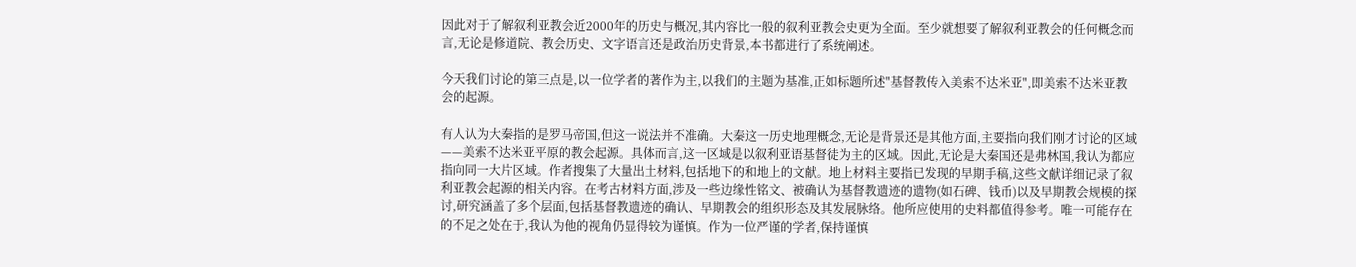因此对于了解叙利亚教会近2000年的历史与概况,其内容比一般的叙利亚教会史更为全面。至少就想要了解叙利亚教会的任何概念而言,无论是修道院、教会历史、文字语言还是政治历史背景,本书都进行了系统阐述。

今天我们讨论的第三点是,以一位学者的著作为主,以我们的主题为基准,正如标题所述"基督教传入美索不达米亚",即美索不达米亚教会的起源。

有人认为大秦指的是罗马帝国,但这一说法并不准确。大秦这一历史地理概念,无论是背景还是其他方面,主要指向我们刚才讨论的区域——美索不达米亚平原的教会起源。具体而言,这一区域是以叙利亚语基督徒为主的区域。因此,无论是大秦国还是弗林国,我认为都应指向同一大片区域。作者搜集了大量出土材料,包括地下的和地上的文献。地上材料主要指已发现的早期手稿,这些文献详细记录了叙利亚教会起源的相关内容。在考古材料方面,涉及一些边缘性铭文、被确认为基督教遗迹的遗物(如石碑、钱币)以及早期教会规模的探讨,研究涵盖了多个层面,包括基督教遗迹的确认、早期教会的组织形态及其发展脉络。他所应使用的史料都值得参考。唯一可能存在的不足之处在于,我认为他的视角仍显得较为谨慎。作为一位严谨的学者,保持谨慎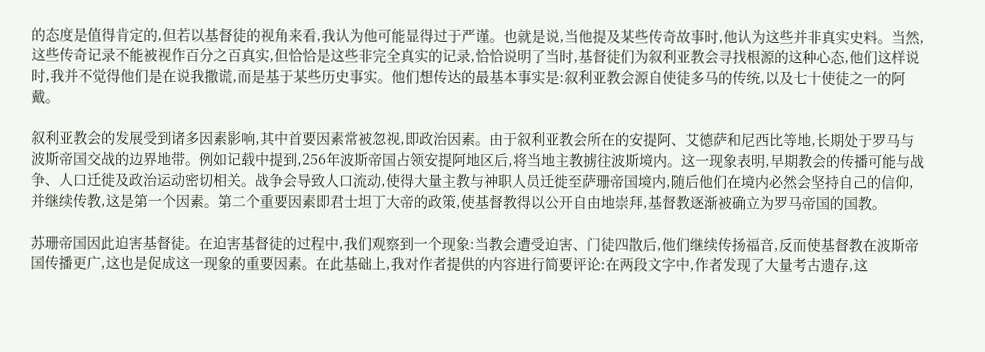的态度是值得肯定的,但若以基督徒的视角来看,我认为他可能显得过于严谨。也就是说,当他提及某些传奇故事时,他认为这些并非真实史料。当然,这些传奇记录不能被视作百分之百真实,但恰恰是这些非完全真实的记录,恰恰说明了当时,基督徒们为叙利亚教会寻找根源的这种心态,他们这样说时,我并不觉得他们是在说我撒谎,而是基于某些历史事实。他们想传达的最基本事实是:叙利亚教会源自使徒多马的传统,以及七十使徒之一的阿戴。

叙利亚教会的发展受到诸多因素影响,其中首要因素常被忽视,即政治因素。由于叙利亚教会所在的安提阿、艾德萨和尼西比等地,长期处于罗马与波斯帝国交战的边界地带。例如记载中提到,256年波斯帝国占领安提阿地区后,将当地主教掳往波斯境内。这一现象表明,早期教会的传播可能与战争、人口迁徙及政治运动密切相关。战争会导致人口流动,使得大量主教与神职人员迁徙至萨珊帝国境内,随后他们在境内必然会坚持自己的信仰,并继续传教,这是第一个因素。第二个重要因素即君士坦丁大帝的政策,使基督教得以公开自由地崇拜,基督教逐渐被确立为罗马帝国的国教。

苏珊帝国因此迫害基督徒。在迫害基督徒的过程中,我们观察到一个现象:当教会遭受迫害、门徒四散后,他们继续传扬福音,反而使基督教在波斯帝国传播更广,这也是促成这一现象的重要因素。在此基础上,我对作者提供的内容进行简要评论:在两段文字中,作者发现了大量考古遗存,这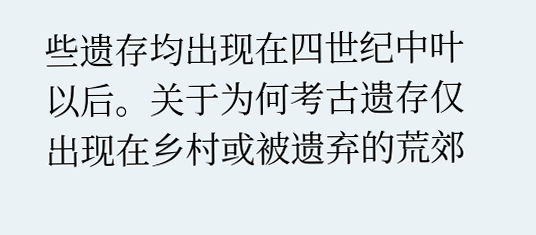些遗存均出现在四世纪中叶以后。关于为何考古遗存仅出现在乡村或被遗弃的荒郊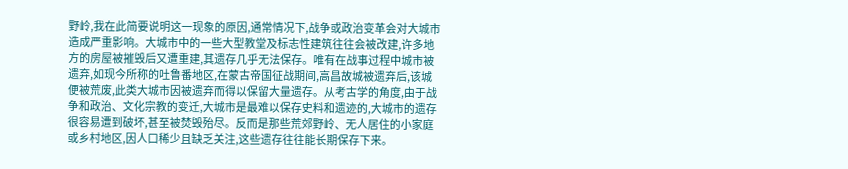野岭,我在此简要说明这一现象的原因,通常情况下,战争或政治变革会对大城市造成严重影响。大城市中的一些大型教堂及标志性建筑往往会被改建,许多地方的房屋被摧毁后又遭重建,其遗存几乎无法保存。唯有在战事过程中城市被遗弃,如现今所称的吐鲁番地区,在蒙古帝国征战期间,高昌故城被遗弃后,该城便被荒废,此类大城市因被遗弃而得以保留大量遗存。从考古学的角度,由于战争和政治、文化宗教的变迁,大城市是最难以保存史料和遗迹的,大城市的遗存很容易遭到破坏,甚至被焚毁殆尽。反而是那些荒郊野岭、无人居住的小家庭或乡村地区,因人口稀少且缺乏关注,这些遗存往往能长期保存下来。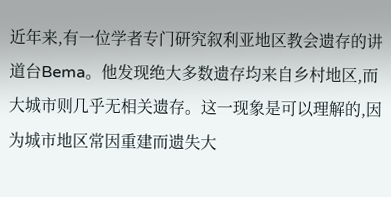近年来,有一位学者专门研究叙利亚地区教会遗存的讲道台Bema。他发现绝大多数遗存均来自乡村地区,而大城市则几乎无相关遗存。这一现象是可以理解的,因为城市地区常因重建而遗失大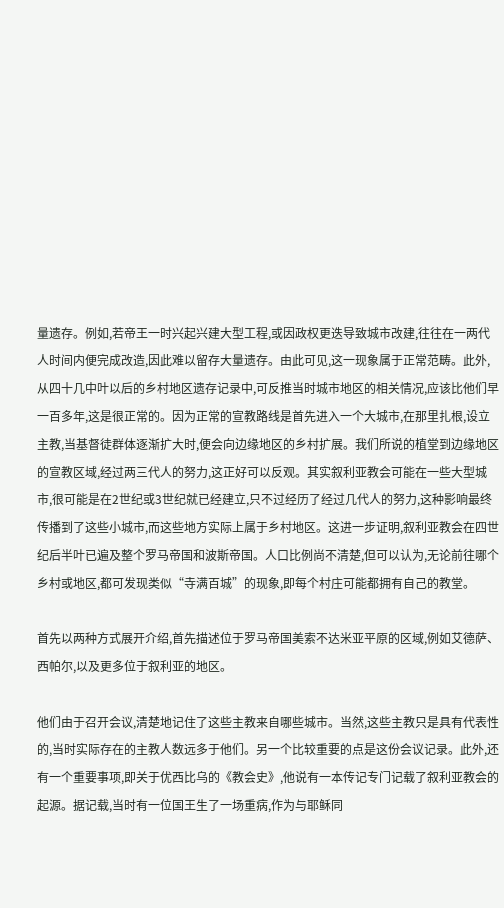量遗存。例如,若帝王一时兴起兴建大型工程,或因政权更迭导致城市改建,往往在一两代人时间内便完成改造,因此难以留存大量遗存。由此可见,这一现象属于正常范畴。此外,从四十几中叶以后的乡村地区遗存记录中,可反推当时城市地区的相关情况,应该比他们早一百多年,这是很正常的。因为正常的宣教路线是首先进入一个大城市,在那里扎根,设立主教,当基督徒群体逐渐扩大时,便会向边缘地区的乡村扩展。我们所说的植堂到边缘地区的宣教区域,经过两三代人的努力,这正好可以反观。其实叙利亚教会可能在一些大型城市,很可能是在2世纪或3世纪就已经建立,只不过经历了经过几代人的努力,这种影响最终传播到了这些小城市,而这些地方实际上属于乡村地区。这进一步证明,叙利亚教会在四世纪后半叶已遍及整个罗马帝国和波斯帝国。人口比例尚不清楚,但可以认为,无论前往哪个乡村或地区,都可发现类似“寺满百城”的现象,即每个村庄可能都拥有自己的教堂。

首先以两种方式展开介绍,首先描述位于罗马帝国美索不达米亚平原的区域,例如艾德萨、西帕尔,以及更多位于叙利亚的地区。

他们由于召开会议,清楚地记住了这些主教来自哪些城市。当然,这些主教只是具有代表性的,当时实际存在的主教人数远多于他们。另一个比较重要的点是这份会议记录。此外,还有一个重要事项,即关于优西比乌的《教会史》,他说有一本传记专门记载了叙利亚教会的起源。据记载,当时有一位国王生了一场重病,作为与耶稣同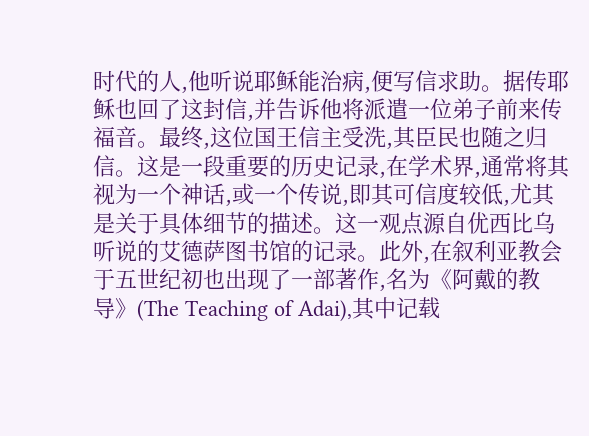时代的人,他听说耶稣能治病,便写信求助。据传耶稣也回了这封信,并告诉他将派遣一位弟子前来传福音。最终,这位国王信主受洗,其臣民也随之归信。这是一段重要的历史记录,在学术界,通常将其视为一个神话,或一个传说,即其可信度较低,尤其是关于具体细节的描述。这一观点源自优西比乌听说的艾德萨图书馆的记录。此外,在叙利亚教会于五世纪初也出现了一部著作,名为《阿戴的教导》(The Teaching of Adai),其中记载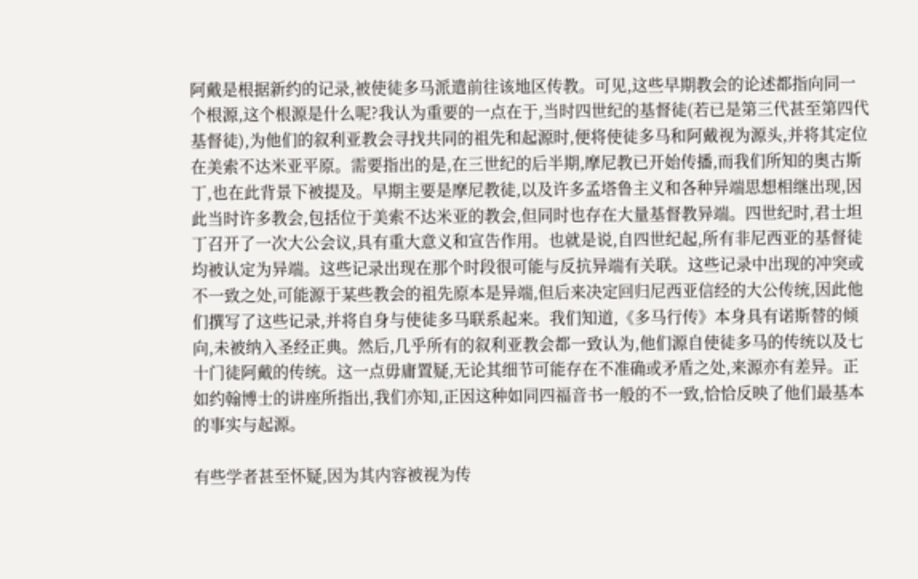阿戴是根据新约的记录,被使徒多马派遣前往该地区传教。可见,这些早期教会的论述都指向同一个根源,这个根源是什么呢?我认为重要的一点在于,当时四世纪的基督徒(若已是第三代甚至第四代基督徒),为他们的叙利亚教会寻找共同的祖先和起源时,便将使徒多马和阿戴视为源头,并将其定位在美索不达米亚平原。需要指出的是,在三世纪的后半期,摩尼教已开始传播,而我们所知的奥古斯丁,也在此背景下被提及。早期主要是摩尼教徒,以及许多孟塔鲁主义和各种异端思想相继出现,因此当时许多教会,包括位于美索不达米亚的教会,但同时也存在大量基督教异端。四世纪时,君士坦丁召开了一次大公会议,具有重大意义和宣告作用。也就是说,自四世纪起,所有非尼西亚的基督徒均被认定为异端。这些记录出现在那个时段很可能与反抗异端有关联。这些记录中出现的冲突或不一致之处,可能源于某些教会的祖先原本是异端,但后来决定回归尼西亚信经的大公传统,因此他们撰写了这些记录,并将自身与使徒多马联系起来。我们知道,《多马行传》本身具有诺斯替的倾向,未被纳入圣经正典。然后,几乎所有的叙利亚教会都一致认为,他们源自使徒多马的传统以及七十门徒阿戴的传统。这一点毋庸置疑,无论其细节可能存在不准确或矛盾之处,来源亦有差异。正如约翰博士的讲座所指出,我们亦知,正因这种如同四福音书一般的不一致,恰恰反映了他们最基本的事实与起源。

有些学者甚至怀疑,因为其内容被视为传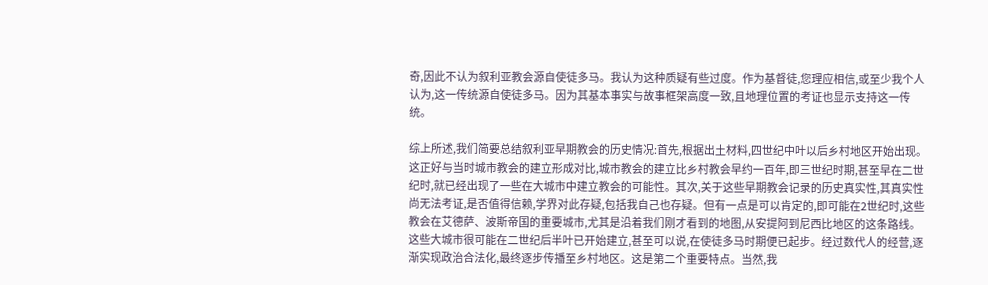奇,因此不认为叙利亚教会源自使徒多马。我认为这种质疑有些过度。作为基督徒,您理应相信,或至少我个人认为,这一传统源自使徒多马。因为其基本事实与故事框架高度一致,且地理位置的考证也显示支持这一传统。

综上所述,我们简要总结叙利亚早期教会的历史情况:首先,根据出土材料,四世纪中叶以后乡村地区开始出现。这正好与当时城市教会的建立形成对比,城市教会的建立比乡村教会早约一百年,即三世纪时期,甚至早在二世纪时,就已经出现了一些在大城市中建立教会的可能性。其次,关于这些早期教会记录的历史真实性,其真实性尚无法考证,是否值得信赖,学界对此存疑,包括我自己也存疑。但有一点是可以肯定的,即可能在2世纪时,这些教会在艾德萨、波斯帝国的重要城市,尤其是沿着我们刚才看到的地图,从安提阿到尼西比地区的这条路线。这些大城市很可能在二世纪后半叶已开始建立,甚至可以说,在使徒多马时期便已起步。经过数代人的经营,逐渐实现政治合法化,最终逐步传播至乡村地区。这是第二个重要特点。当然,我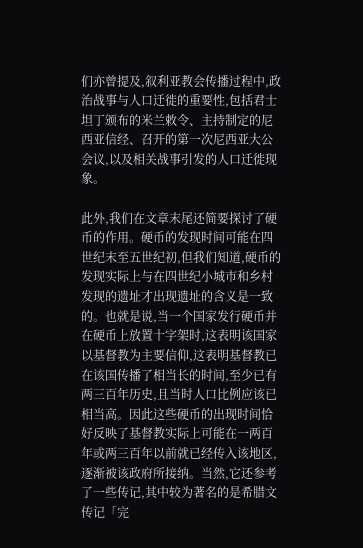们亦曾提及,叙利亚教会传播过程中,政治战事与人口迁徙的重要性,包括君士坦丁颁布的米兰敕令、主持制定的尼西亚信经、召开的第一次尼西亚大公会议,以及相关战事引发的人口迁徙现象。

此外,我们在文章末尾还简要探讨了硬币的作用。硬币的发现时间可能在四世纪末至五世纪初,但我们知道,硬币的发现实际上与在四世纪小城市和乡村发现的遗址才出现遗址的含义是一致的。也就是说,当一个国家发行硬币并在硬币上放置十字架时,这表明该国家以基督教为主要信仰,这表明基督教已在该国传播了相当长的时间,至少已有两三百年历史,且当时人口比例应该已相当高。因此这些硬币的出现时间恰好反映了基督教实际上可能在一两百年或两三百年以前就已经传入该地区,逐渐被该政府所接纳。当然,它还参考了一些传记,其中较为著名的是希腊文传记「完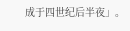成于四世纪后半夜」。